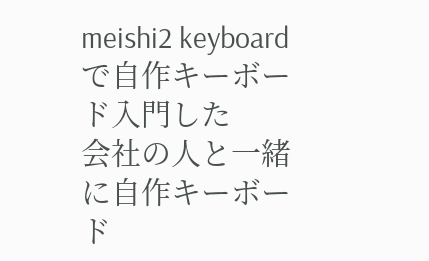meishi2 keyboardで自作キーボード入門した
会社の人と一緒に自作キーボード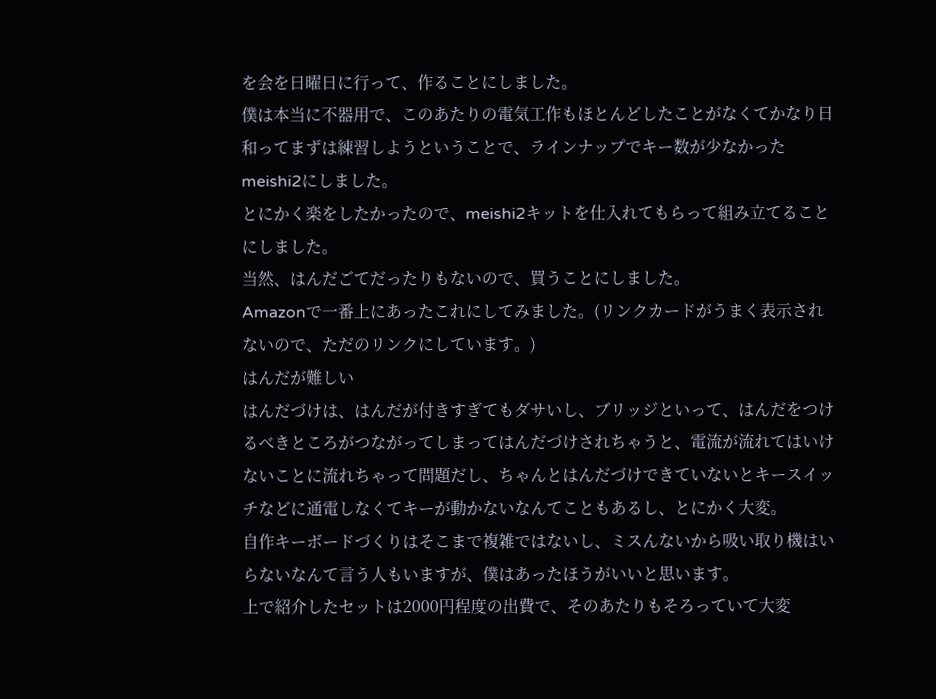を会を日曜日に行って、作ることにしました。
僕は本当に不器用で、このあたりの電気工作もほとんどしたことがなくてかなり日和ってまずは練習しようということで、ラインナップでキー数が少なかったmeishi2にしました。
とにかく楽をしたかったので、meishi2キットを仕入れてもらって組み立てることにしました。
当然、はんだごてだったりもないので、買うことにしました。
Amazonで一番上にあったこれにしてみました。(リンクカードがうまく表示されないので、ただのリンクにしています。)
はんだが難しい
はんだづけは、はんだが付きすぎてもダサいし、ブリッジといって、はんだをつけるべきところがつながってしまってはんだづけされちゃうと、電流が流れてはいけないことに流れちゃって問題だし、ちゃんとはんだづけできていないとキースイッチなどに通電しなくてキーが動かないなんてこともあるし、とにかく大変。
自作キーボードづくりはそこまで複雑ではないし、ミスんないから吸い取り機はいらないなんて言う人もいますが、僕はあったほうがいいと思います。
上で紹介したセットは2000円程度の出費で、そのあたりもそろっていて大変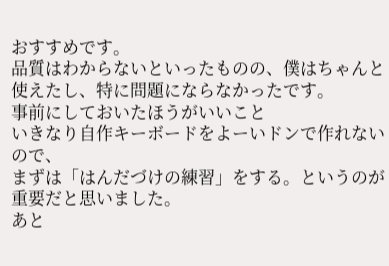おすすめです。
品質はわからないといったものの、僕はちゃんと使えたし、特に問題にならなかったです。
事前にしておいたほうがいいこと
いきなり自作キーボードをよーいドンで作れないので、
まずは「はんだづけの練習」をする。というのが重要だと思いました。
あと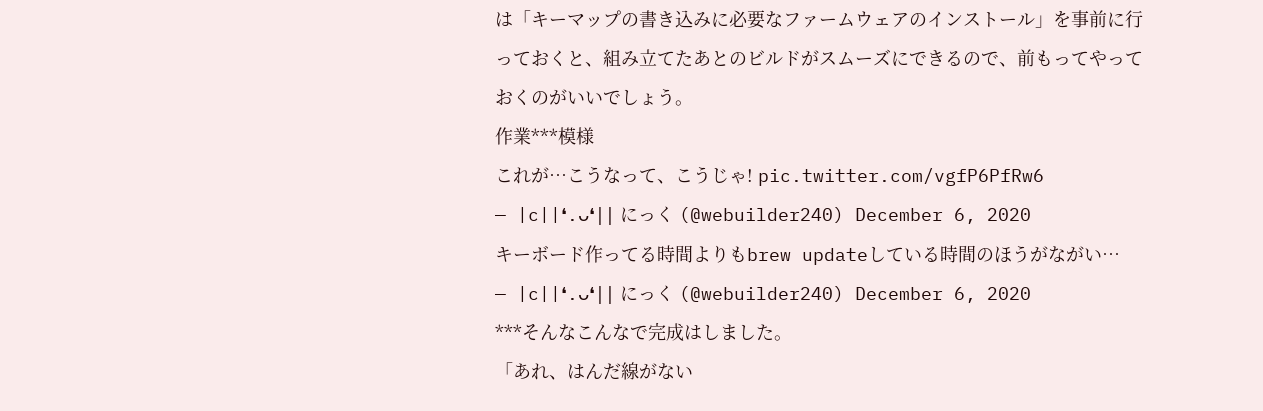は「キーマップの書き込みに必要なファームウェアのインストール」を事前に行っておくと、組み立てたあとのビルドがスムーズにできるので、前もってやっておくのがいいでしょう。
作業***模様
これが…こうなって、こうじゃ! pic.twitter.com/vgfP6PfRw6
— |c||❛.ᴗ❛|| にっく (@webuilder240) December 6, 2020
キーボード作ってる時間よりもbrew updateしている時間のほうがながい…
— |c||❛.ᴗ❛|| にっく (@webuilder240) December 6, 2020
***そんなこんなで完成はしました。
「あれ、はんだ線がない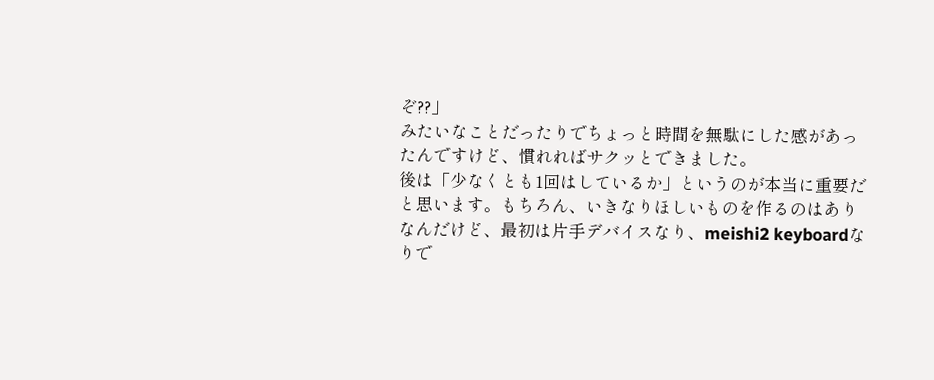ぞ??」
みたいなことだったりでちょっと時間を無駄にした感があったんですけど、慣れればサクッとできました。
後は「少なくとも1回はしているか」というのが本当に重要だと思います。もちろん、いきなりほしいものを作るのはありなんだけど、最初は片手デバイスなり、meishi2 keyboardなりで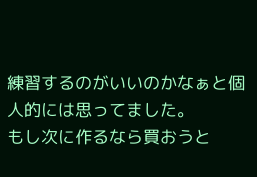練習するのがいいのかなぁと個人的には思ってました。
もし次に作るなら買おうと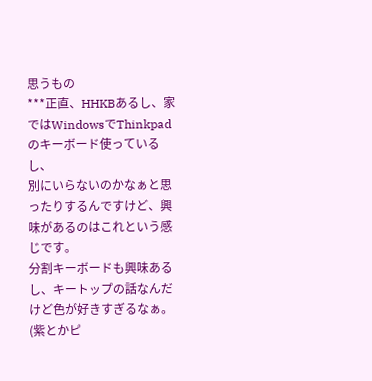思うもの
***正直、HHKBあるし、家ではWindowsでThinkpadのキーボード使っているし、
別にいらないのかなぁと思ったりするんですけど、興味があるのはこれという感じです。
分割キーボードも興味あるし、キートップの話なんだけど色が好きすぎるなぁ。(紫とかピ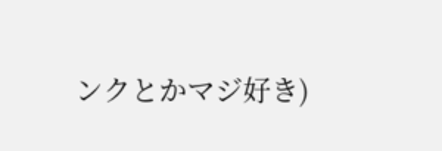ンクとかマジ好き)